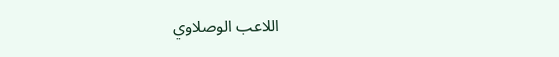اللاعب الوصلاوي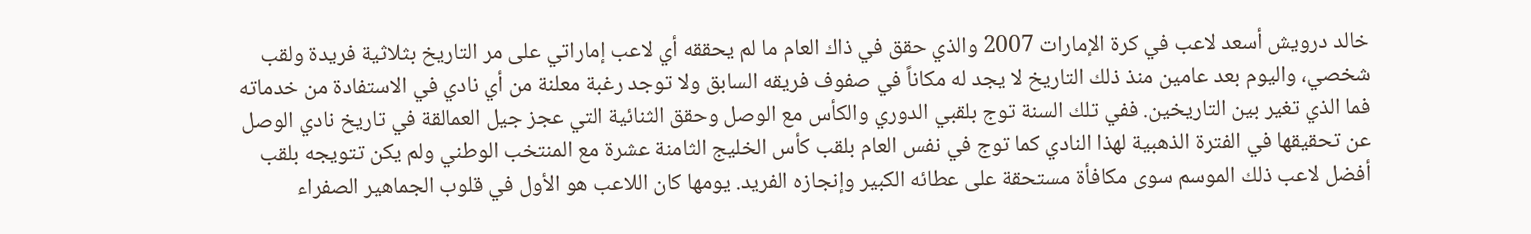خالد درويش أسعد لاعب في كرة الإمارات 2007 والذي حقق في ذاك العام ما لم يحققه أي لاعب إماراتي على مر التاريخ بثلاثية فريدة ولقب شخصي، واليوم بعد عامين منذ ذلك التاريخ لا يجد له مكاناً في صفوف فريقه السابق ولا توجد رغبة معلنة من أي نادي في الاستفادة من خدماته فما الذي تغير بين التاريخين. ففي تلك السنة توج بلقبي الدوري والكأس مع الوصل وحقق الثنائية التي عجز جيل العمالقة في تاريخ نادي الوصل عن تحقيقها في الفترة الذهبية لهذا النادي كما توج في نفس العام بلقب كأس الخليج الثامنة عشرة مع المنتخب الوطني ولم يكن تتويجه بلقب أفضل لاعب ذلك الموسم سوى مكافأة مستحقة على عطائه الكبير وإنجازه الفريد. يومها كان اللاعب هو الأول في قلوب الجماهير الصفراء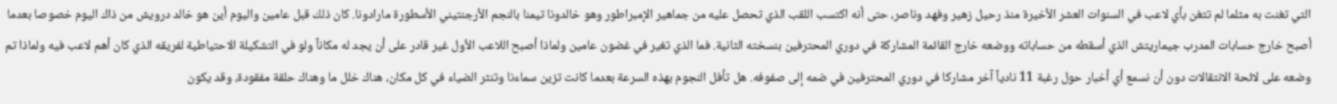التي تغنت به مثلما لم تتغن بأي لاعب في السنوات العشر الأخيرة منذ رحيل زهير وفهد وناصر، حتى أنه اكتسب اللقب الذي تحصل عليه من جماهير الإمبراطور وهو خالدونا تيمنا بالنجم الأرجنتيني الأسطورة مارادونا. كان ذلك قبل عامين واليوم أين هو خالد درويش من ذاك اليوم خصوصا بعدما أصبح خارج حسابات المدرب جيماريتش الذي أسقطه من حساباته ووضعه خارج القائمة المشاركة في دوري المحترفين بنسخته الثانية. فما الذي تغير في غضون عامين ولماذا أصبح اللاعب الأول غير قادر على أن يجد له مكاناً ولو في التشكيلة الاحتياطية لفريقه الذي كان أهم لاعب فيه ولماذا تم وضعه على لائحة الانتقالات دون أن نسمع أي أخبار حول رغبة 11 نادياً آخر مشاركا في دوري المحترفين في ضمه إلى صفوفه. هل تأفل النجوم بهذه السرعة بعدما كانت تزين سماءنا وتنثر الضياء في كل مكان، هناك خلل ما وهناك حلقة مفقودة، وقد يكون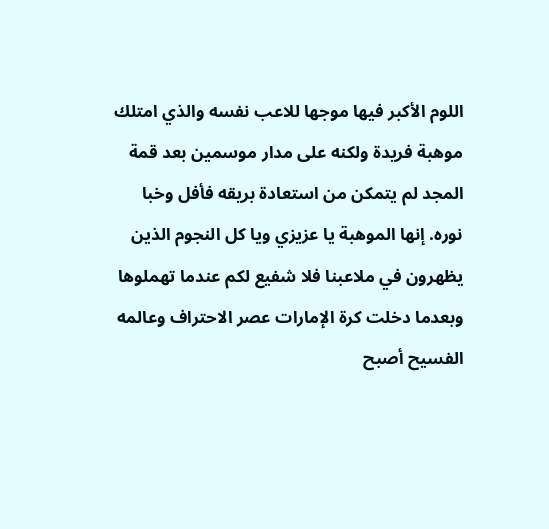اللوم الأكبر فيها موجها للاعب نفسه والذي امتلك موهبة فريدة ولكنه على مدار موسمين بعد قمة المجد لم يتمكن من استعادة بريقه فأفل وخبا نوره. إنها الموهبة يا عزيزي ويا كل النجوم الذين يظهرون في ملاعبنا فلا شفيع لكم عندما تهملوها وبعدما دخلت كرة الإمارات عصر الاحتراف وعالمه الفسيح أصبح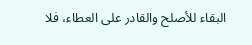البقاء للأصلح والقادر على العطاء، فلا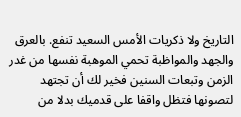التاريخ ولا ذكريات الأمس السعيد تنفع. بالعرق والجهد والمواظبة تحمي الموهبة نفسها من غدر الزمن وتبعات السنين فخير لك أن تجتهد لتصونها فتظل واقفا على قدميك بدلا من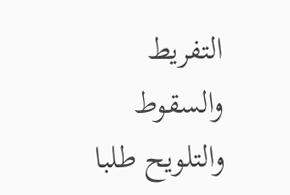التفريط والسقوط والتلويح طلبا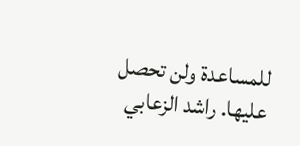للمساعدة ولن تحصل عليها. راشد الزعابي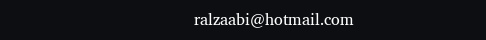ralzaabi@hotmail.com